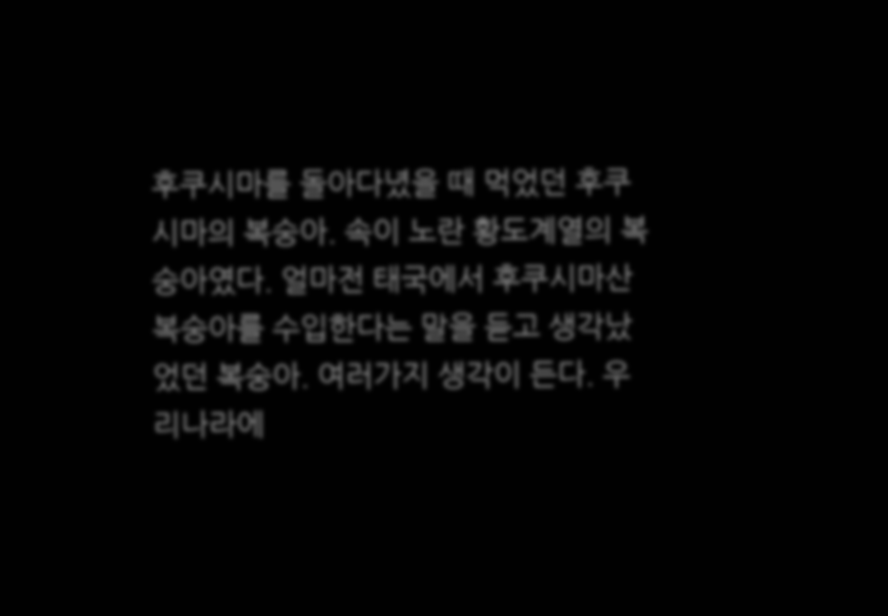후쿠시마를 돌아다녔을 때 먹었던 후쿠시마의 복숭아. 속이 노란 황도계열의 복숭아였다. 얼마전 태국에서 후쿠시마산 복숭아를 수입한다는 말을 듣고 생각났었던 복숭아. 여러가지 생각이 든다. 우리나라에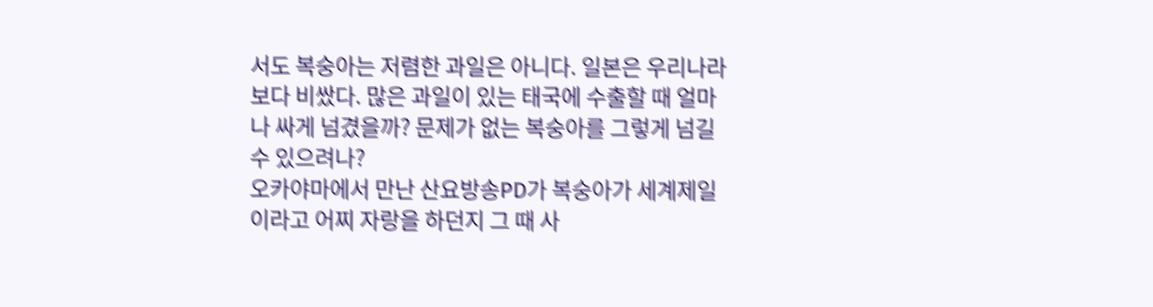서도 복숭아는 저렴한 과일은 아니다. 일본은 우리나라보다 비쌌다. 많은 과일이 있는 태국에 수출할 때 얼마나 싸게 넘겼을까? 문제가 없는 복숭아를 그렇게 넘길 수 있으려나?
오카야마에서 만난 산요방송PD가 복숭아가 세계제일이라고 어찌 자랑을 하던지 그 때 사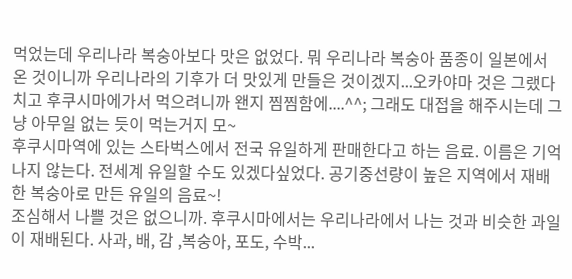먹었는데 우리나라 복숭아보다 맛은 없었다. 뭐 우리나라 복숭아 품종이 일본에서 온 것이니까 우리나라의 기후가 더 맛있게 만들은 것이겠지...오카야마 것은 그랬다 치고 후쿠시마에가서 먹으려니까 왠지 찜찜함에....^^; 그래도 대접을 해주시는데 그냥 아무일 없는 듯이 먹는거지 모~
후쿠시마역에 있는 스타벅스에서 전국 유일하게 판매한다고 하는 음료. 이름은 기억나지 않는다. 전세계 유일할 수도 있겠다싶었다. 공기중선량이 높은 지역에서 재배한 복숭아로 만든 유일의 음료~!
조심해서 나쁠 것은 없으니까. 후쿠시마에서는 우리나라에서 나는 것과 비슷한 과일이 재배된다. 사과, 배, 감 ,복숭아, 포도, 수박...